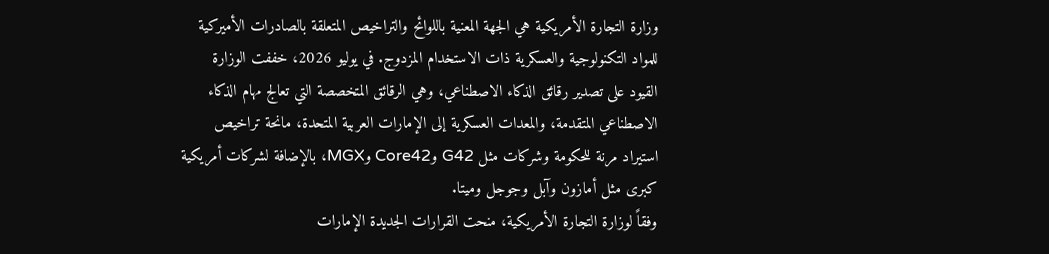وزارة التجارة الأمريكية هي الجهة المعنية باللوائح والتراخيص المتعلقة بالصادرات الأميركية للمواد التكنولوجية والعسكرية ذات الاستخدام المزدوج. في يوليو 2026، خففت الوزارة القيود على تصدير رقائق الذكاء الاصطناعي، وهي الرقائق المتخصصة التي تعالج مهام الذكاء الاصطناعي المتقدمة، والمعدات العسكرية إلى الإمارات العربية المتحدة، مانحة تراخيص استيراد مرنة للحكومة وشركات مثل G42 وCore42 وMGX، بالإضافة لشركات أمريكية كبرى مثل أمازون وآبل وجوجل وميتا.
وفقاً لوزارة التجارة الأمريكية، منحت القرارات الجديدة الإمارات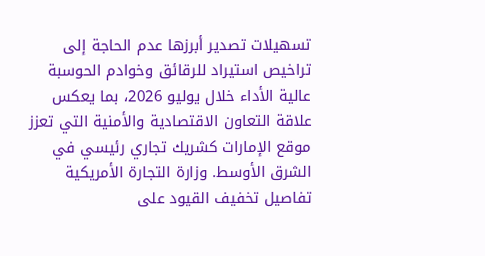تسهيلات تصدير أبرزها عدم الحاجة إلى تراخيص استيراد للرقائق وخوادم الحوسبة عالية الأداء خلال يوليو 2026، بما يعكس علاقة التعاون الاقتصادية والأمنية التي تعزز موقع الإمارات كشريك تجاري رئيسي في الشرق الأوسط. وزارة التجارة الأمريكية
تفاصيل تخفيف القيود على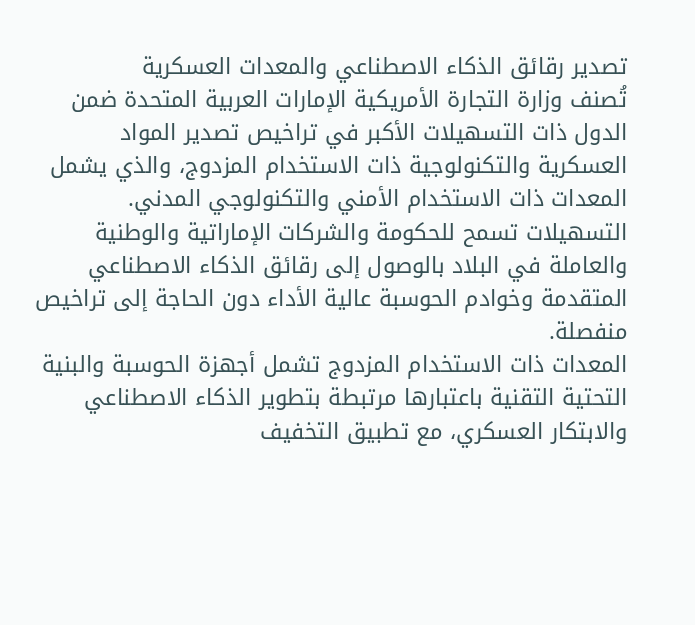تصدير رقائق الذكاء الاصطناعي والمعدات العسكرية
تُصنف وزارة التجارة الأمريكية الإمارات العربية المتحدة ضمن الدول ذات التسهيلات الأكبر في تراخيص تصدير المواد العسكرية والتكنولوجية ذات الاستخدام المزدوج، والذي يشمل المعدات ذات الاستخدام الأمني والتكنولوجي المدني. التسهيلات تسمح للحكومة والشركات الإماراتية والوطنية والعاملة في البلاد بالوصول إلى رقائق الذكاء الاصطناعي المتقدمة وخوادم الحوسبة عالية الأداء دون الحاجة إلى تراخيص منفصلة.
المعدات ذات الاستخدام المزدوج تشمل أجهزة الحوسبة والبنية التحتية التقنية باعتبارها مرتبطة بتطوير الذكاء الاصطناعي والابتكار العسكري، مع تطبيق التخفيف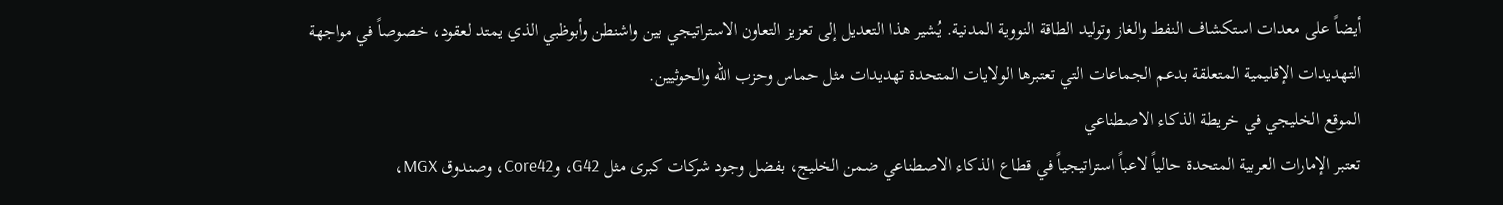أيضاً على معدات استكشاف النفط والغاز وتوليد الطاقة النووية المدنية. يُشير هذا التعديل إلى تعزيز التعاون الاستراتيجي بين واشنطن وأبوظبي الذي يمتد لعقود، خصوصاً في مواجهة التهديدات الإقليمية المتعلقة بدعم الجماعات التي تعتبرها الولايات المتحدة تهديدات مثل حماس وحزب الله والحوثيين.
الموقع الخليجي في خريطة الذكاء الاصطناعي
تعتبر الإمارات العربية المتحدة حالياً لاعباً استراتيجياً في قطاع الذكاء الاصطناعي ضمن الخليج، بفضل وجود شركات كبرى مثل G42، وCore42، وصندوق MGX،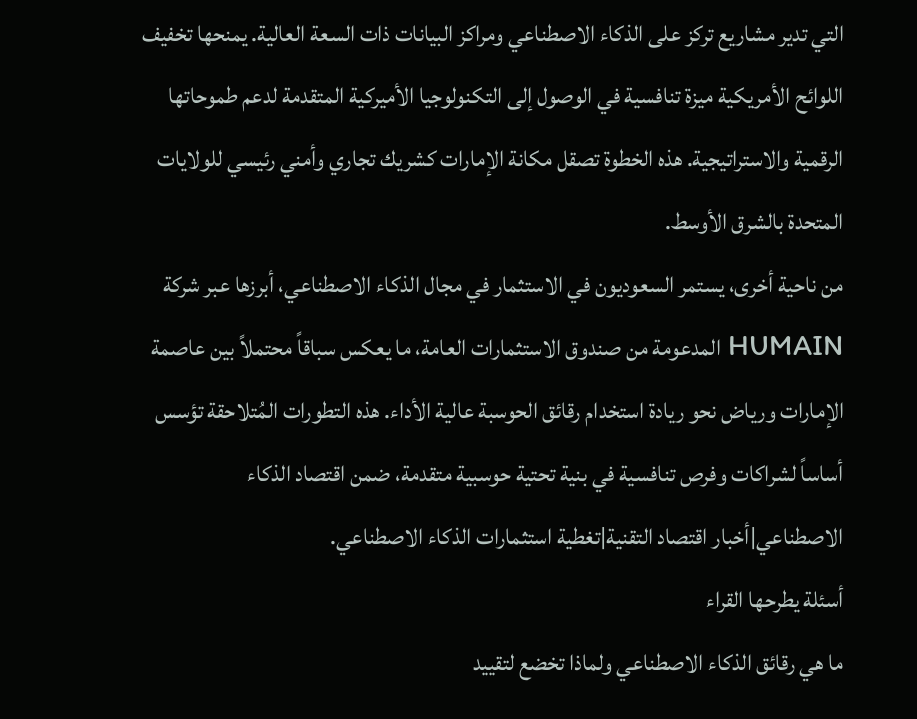التي تدير مشاريع تركز على الذكاء الاصطناعي ومراكز البيانات ذات السعة العالية. يمنحها تخفيف اللوائح الأمريكية ميزة تنافسية في الوصول إلى التكنولوجيا الأميركية المتقدمة لدعم طموحاتها الرقمية والاستراتيجية. هذه الخطوة تصقل مكانة الإمارات كشريك تجاري وأمني رئيسي للولايات المتحدة بالشرق الأوسط.
من ناحية أخرى، يستمر السعوديون في الاستثمار في مجال الذكاء الاصطناعي، أبرزها عبر شركة HUMAIN المدعومة من صندوق الاستثمارات العامة، ما يعكس سباقاً محتملاً بين عاصمة الإمارات ورياض نحو ريادة استخدام رقائق الحوسبة عالية الأداء. هذه التطورات المُتلاحقة تؤسس أساساً لشراكات وفرص تنافسية في بنية تحتية حوسبية متقدمة، ضمن اقتصاد الذكاء الاصطناعي|أخبار اقتصاد التقنية|تغطية استثمارات الذكاء الاصطناعي.
أسئلة يطرحها القراء
ما هي رقائق الذكاء الاصطناعي ولماذا تخضع لتقييد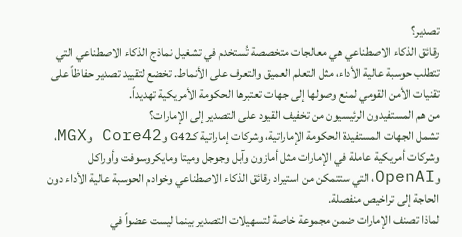تصدير؟
رقائق الذكاء الاصطناعي هي معالجات متخصصة تُستخدم في تشغيل نماذج الذكاء الاصطناعي التي تتطلب حوسبة عالية الأداء، مثل التعلم العميق والتعرف على الأنماط. تخضع لتقييد تصدير حفاظاً على تقنيات الأمن القومي لمنع وصولها إلى جهات تعتبرها الحكومة الأمريكية تهديداً.
من هم المستفيدون الرئيسيون من تخفيف القيود على التصدير إلى الإمارات؟
تشمل الجهات المستفيدة الحكومة الإماراتية، وشركات إماراتية كـG42 وCore42 وMGX، وشركات أمريكية عاملة في الإمارات مثل أمازون وآبل وجوجل وميتا ومايكروسوفت وأوراكل وOpenAI، التي ستتمكن من استيراد رقائق الذكاء الاصطناعي وخوادم الحوسبة عالية الأداء دون الحاجة إلى تراخيص منفصلة.
لماذا تصنف الإمارات ضمن مجموعة خاصة لتسهيلات التصدير بينما ليست عضواً في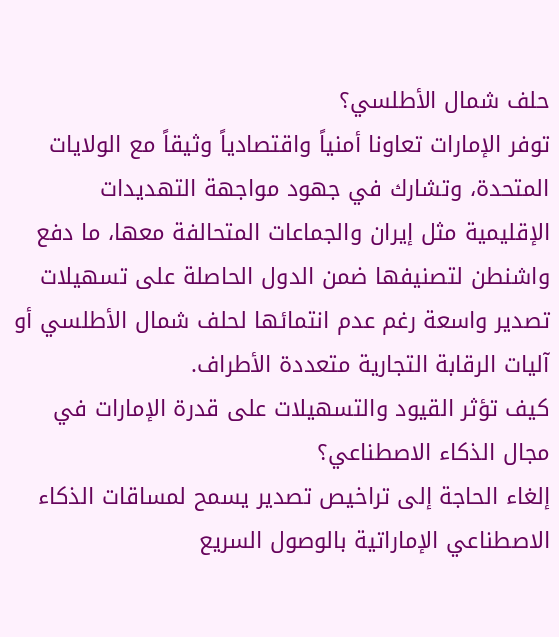حلف شمال الأطلسي؟
توفر الإمارات تعاونا أمنياً واقتصادياً وثيقاً مع الولايات المتحدة، وتشارك في جهود مواجهة التهديدات الإقليمية مثل إيران والجماعات المتحالفة معها، ما دفع واشنطن لتصنيفها ضمن الدول الحاصلة على تسهيلات تصدير واسعة رغم عدم انتمائها لحلف شمال الأطلسي أو آليات الرقابة التجارية متعددة الأطراف.
كيف تؤثر القيود والتسهيلات على قدرة الإمارات في مجال الذكاء الاصطناعي؟
إلغاء الحاجة إلى تراخيص تصدير يسمح لمساقات الذكاء الاصطناعي الإماراتية بالوصول السريع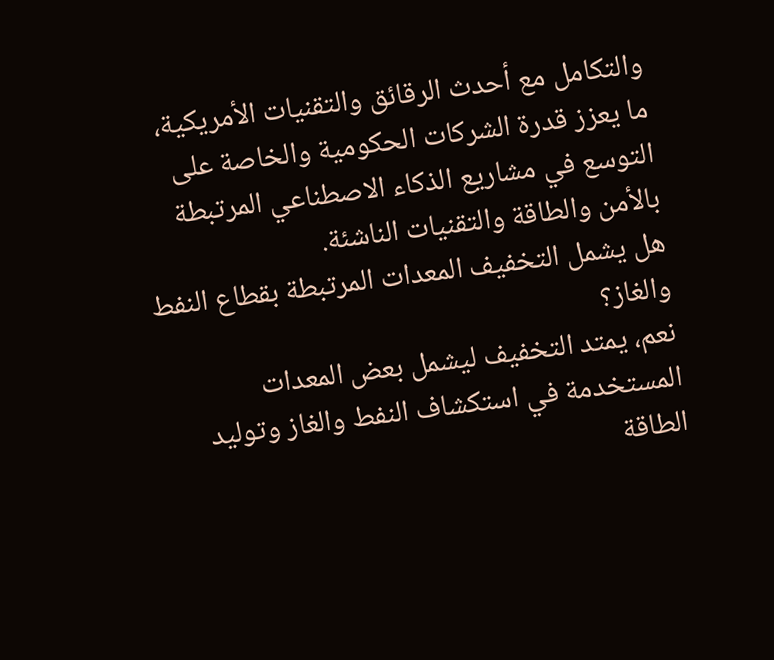والتكامل مع أحدث الرقائق والتقنيات الأمريكية، ما يعزز قدرة الشركات الحكومية والخاصة على التوسع في مشاريع الذكاء الاصطناعي المرتبطة بالأمن والطاقة والتقنيات الناشئة.
هل يشمل التخفيف المعدات المرتبطة بقطاع النفط والغاز؟
نعم، يمتد التخفيف ليشمل بعض المعدات المستخدمة في استكشاف النفط والغاز وتوليد الطاقة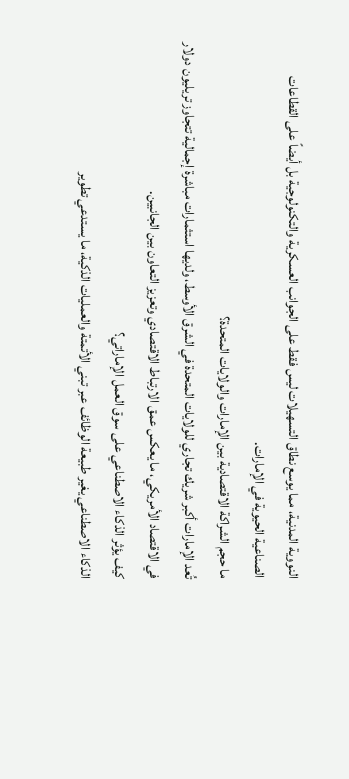النووية المدنية، مما يوسع نطاق التسهيلات ليس فقط على الجوانب العسكرية والتكنولوجية بل أيضاً على القطاعات الصناعية الحيوية في الإمارات.
ما حجم الشراكة الاقتصادية بين الإمارات والولايات المتحدة؟
تُعد الإمارات أكبر شريك تجاري للولايات المتحدة في الشرق الأوسط، ولديها استثمارات مباشرة إجمالية تتجاوز تريليون دولار في الاقتصاد الأمريكي، ما يعكس عمق الارتباط الاقتصادي وتعزيز التعاون بين الجانبين.
كيف يؤثر الذكاء الاصطناعي على سوق العمل الإماراتي؟
الذكاء الاصطناعي يغير طبيعة الوظائف عبر تبني الأتمتة والعمليات الذكية، ما يستدعي تطوير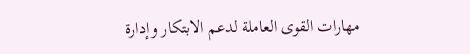مهارات القوى العاملة لدعم الابتكار وإدارة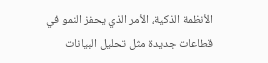الأنظمة الذكية، الأمر الذي يحفز النمو في قطاعات جديدة مثل تحليل البيانات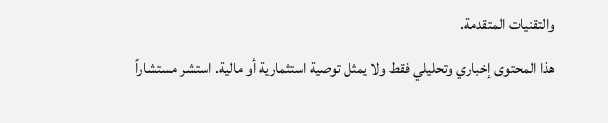والتقنيات المتقدمة.
هذا المحتوى إخباري وتحليلي فقط ولا يمثل توصية استثمارية أو مالية. استشر مستشاراً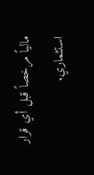مالياً مرخصاً قبل أي قرار استثماري.